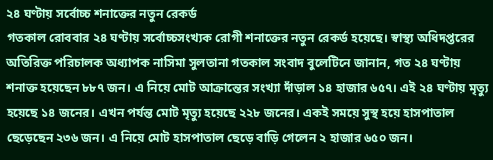২৪ ঘণ্টায় সর্বোচ্চ শনাক্তের নতুন রেকর্ড
গতকাল রোববার ২৪ ঘণ্টায় সর্বোচ্চসংখ্যক রোগী শনাক্তের নতুন রেকর্ড হয়েছে। স্বাস্থ্য অধিদপ্তরের অতিরিক্ত পরিচালক অধ্যাপক নাসিমা সুলতানা গতকাল সংবাদ বুলেটিনে জানান, গত ২৪ ঘণ্টায় শনাক্ত হয়েছেন ৮৮৭ জন। এ নিয়ে মোট আক্রান্তের সংখ্যা দাঁড়াল ১৪ হাজার ৬৫৭। এই ২৪ ঘণ্টায় মৃত্যু হয়েছে ১৪ জনের। এখন পর্যন্ত মোট মৃত্যু হয়েছে ২২৮ জনের। একই সময়ে সুস্থ হয়ে হাসপাতাল ছেড়েছেন ২৩৬ জন। এ নিয়ে মোট হাসপাতাল ছেড়ে বাড়ি গেলেন ২ হাজার ৬৫০ জন।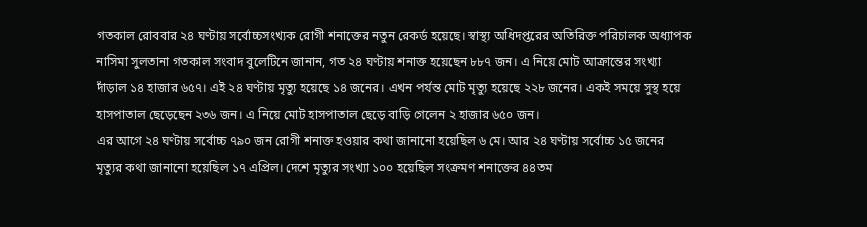গতকাল রোববার ২৪ ঘণ্টায় সর্বোচ্চসংখ্যক রোগী শনাক্তের নতুন রেকর্ড হয়েছে। স্বাস্থ্য অধিদপ্তরের অতিরিক্ত পরিচালক অধ্যাপক নাসিমা সুলতানা গতকাল সংবাদ বুলেটিনে জানান, গত ২৪ ঘণ্টায় শনাক্ত হয়েছেন ৮৮৭ জন। এ নিয়ে মোট আক্রান্তের সংখ্যা দাঁড়াল ১৪ হাজার ৬৫৭। এই ২৪ ঘণ্টায় মৃত্যু হয়েছে ১৪ জনের। এখন পর্যন্ত মোট মৃত্যু হয়েছে ২২৮ জনের। একই সময়ে সুস্থ হয়ে হাসপাতাল ছেড়েছেন ২৩৬ জন। এ নিয়ে মোট হাসপাতাল ছেড়ে বাড়ি গেলেন ২ হাজার ৬৫০ জন।
এর আগে ২৪ ঘণ্টায় সর্বোচ্চ ৭৯০ জন রোগী শনাক্ত হওয়ার কথা জানানো হয়েছিল ৬ মে। আর ২৪ ঘণ্টায় সর্বোচ্চ ১৫ জনের মৃত্যুর কথা জানানো হয়েছিল ১৭ এপ্রিল। দেশে মৃত্যুর সংখ্যা ১০০ হয়েছিল সংক্রমণ শনাক্তের ৪৪তম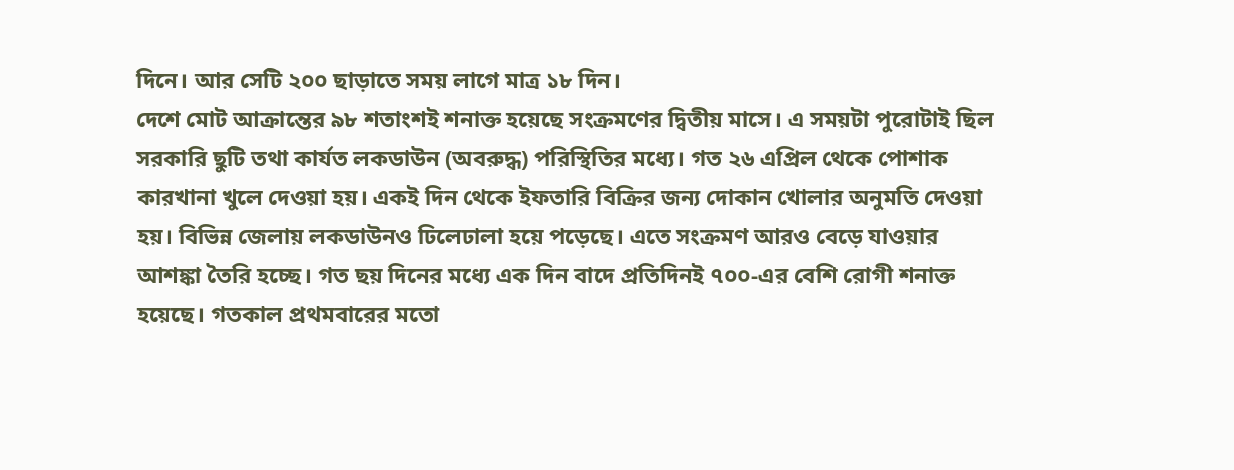দিনে। আর সেটি ২০০ ছাড়াতে সময় লাগে মাত্র ১৮ দিন।
দেশে মোট আক্রান্তের ৯৮ শতাংশই শনাক্ত হয়েছে সংক্রমণের দ্বিতীয় মাসে। এ সময়টা পুরোটাই ছিল সরকারি ছুটি তথা কার্যত লকডাউন (অবরুদ্ধ) পরিস্থিতির মধ্যে। গত ২৬ এপ্রিল থেকে পোশাক কারখানা খুলে দেওয়া হয়। একই দিন থেকে ইফতারি বিক্রির জন্য দোকান খোলার অনুমতি দেওয়া হয়। বিভিন্ন জেলায় লকডাউনও ঢিলেঢালা হয়ে পড়েছে। এতে সংক্রমণ আরও বেড়ে যাওয়ার আশঙ্কা তৈরি হচ্ছে। গত ছয় দিনের মধ্যে এক দিন বাদে প্রতিদিনই ৭০০-এর বেশি রোগী শনাক্ত হয়েছে। গতকাল প্রথমবারের মতো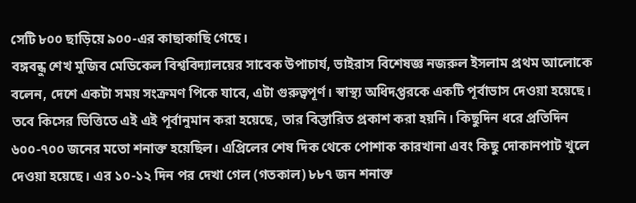সেটি ৮০০ ছাড়িয়ে ৯০০-এর কাছাকাছি গেছে।
বঙ্গবন্ধু শেখ মুজিব মেডিকেল বিশ্ববিদ্যালয়ের সাবেক উপাচার্য, ভাইরাস বিশেষজ্ঞ নজরুল ইসলাম প্রথম আলোকে বলেন, দেশে একটা সময় সংক্রমণ পিকে যাবে, এটা গুরুত্বপূর্ণ। স্বাস্থ্য অধিদপ্তরকে একটি পূর্বাভাস দেওয়া হয়েছে। তবে কিসের ভিত্তিতে এই এই পূর্বানুমান করা হয়েছে, তার বিস্তারিত প্রকাশ করা হয়নি। কিছুদিন ধরে প্রতিদিন ৬০০-৭০০ জনের মতো শনাক্ত হয়েছিল। এপ্রিলের শেষ দিক থেকে পোশাক কারখানা এবং কিছু দোকানপাট খুলে দেওয়া হয়েছে। এর ১০-১২ দিন পর দেখা গেল (গতকাল) ৮৮৭ জন শনাক্ত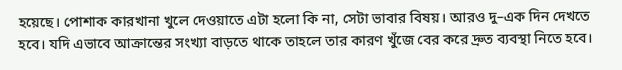হয়েছে। পোশাক কারখানা খুলে দেওয়াতে এটা হলো কি না, সেটা ভাবার বিষয়। আরও দু–এক দিন দেখতে হবে। যদি এভাবে আক্রান্তের সংখ্যা বাড়তে থাকে তাহলে তার কারণ খুঁজে বের করে দ্রুত ব্যবস্থা নিতে হবে।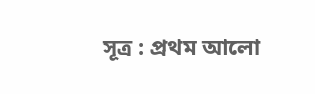সূত্র : প্রথম আলো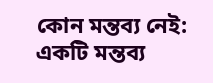কোন মন্তব্য নেই:
একটি মন্তব্য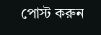পোস্ট করুন